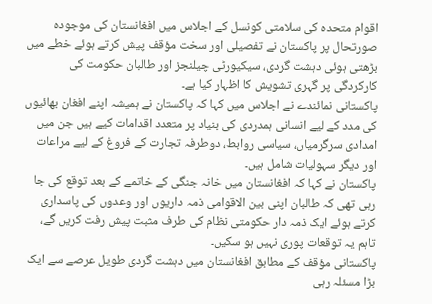اقوام متحدہ کی سلامتی کونسل کے اجلاس میں افغانستان کی موجودہ صورتحال پر پاکستان نے تفصیلی اور سخت مؤقف پیش کرتے ہوئے خطے میں بڑھتی ہوئی دہشت گردی، سیکیورٹی چیلنجز اور طالبان حکومت کی کارکردگی پر گہری تشویش کا اظہار کیا ہے۔
پاکستانی نمائندے نے اجلاس میں کہا کہ پاکستان نے ہمیشہ اپنے افغان بھائیوں کی مدد کے لیے انسانی ہمدردی کی بنیاد پر متعدد اقدامات کیے ہیں جن میں امدادی سرگرمیاں، سیاسی روابط، دوطرفہ تجارت کے فروغ کے لیے مراعات اور دیگر سہولیات شامل ہیں۔
پاکستان نے کہا کہ افغانستان میں خانہ جنگی کے خاتمے کے بعد توقع کی جا رہی تھی کہ طالبان اپنی بین الاقوامی ذمہ داریوں اور وعدوں کی پاسداری کرتے ہوئے ایک ذمہ دار حکومتی نظام کی طرف مثبت پیش رفت کریں گے، تاہم یہ توقعات پوری نہیں ہو سکیں۔
پاکستانی مؤقف کے مطابق افغانستان میں دہشت گردی طویل عرصے سے ایک بڑا مسئلہ رہی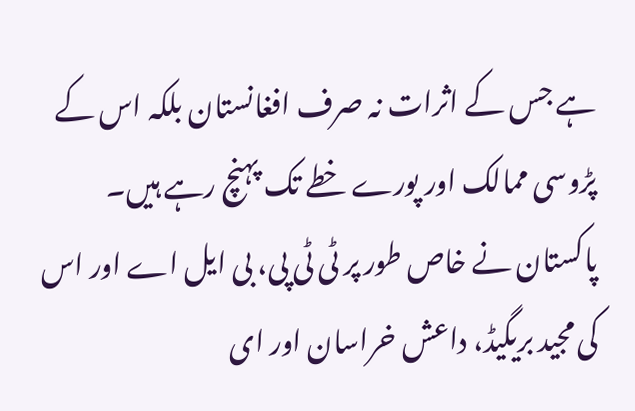ہے جس کے اثرات نہ صرف افغانستان بلکہ اس کے پڑوسی ممالک اور پورے خطے تک پہنچ رہے ہیں۔
پاکستان نے خاص طور پر ٹی ٹی پی، بی ایل اے اور اس کی مجید بریگیڈ، داعش خراسان اور ای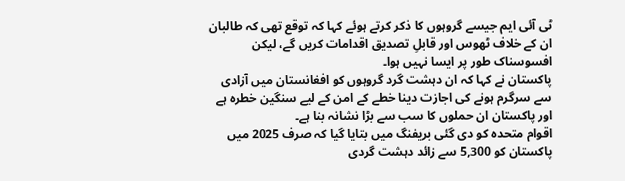ٹی آئی ایم جیسے گروہوں کا ذکر کرتے ہوئے کہا کہ توقع تھی کہ طالبان ان کے خلاف ٹھوس اور قابلِ تصدیق اقدامات کریں گے، لیکن افسوسناک طور پر ایسا نہیں ہوا۔
پاکستان نے کہا کہ ان دہشت گرد گروہوں کو افغانستان میں آزادی سے سرگرم ہونے کی اجازت دینا خطے کے امن کے لیے سنگین خطرہ ہے اور پاکستان ان حملوں کا سب سے بڑا نشانہ بنا ہے۔
اقوام متحدہ کو دی گئی بریفنگ میں بتایا گیا کہ صرف 2025 میں پاکستان کو 5,300 سے زائد دہشت گردی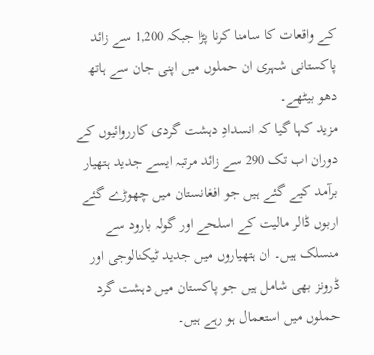کے واقعات کا سامنا کرنا پڑا جبکہ 1,200 سے زائد پاکستانی شہری ان حملوں میں اپنی جان سے ہاتھ دھو بیٹھے۔
مزید کہا گیا کہ انسدادِ دہشت گردی کارروائیوں کے دوران اب تک 290 سے زائد مرتبہ ایسے جدید ہتھیار برآمد کیے گئے ہیں جو افغانستان میں چھوڑے گئے اربوں ڈالر مالیت کے اسلحے اور گولہ بارود سے منسلک ہیں۔ ان ہتھیاروں میں جدید ٹیکنالوجی اور ڈرونز بھی شامل ہیں جو پاکستان میں دہشت گرد حملوں میں استعمال ہو رہے ہیں۔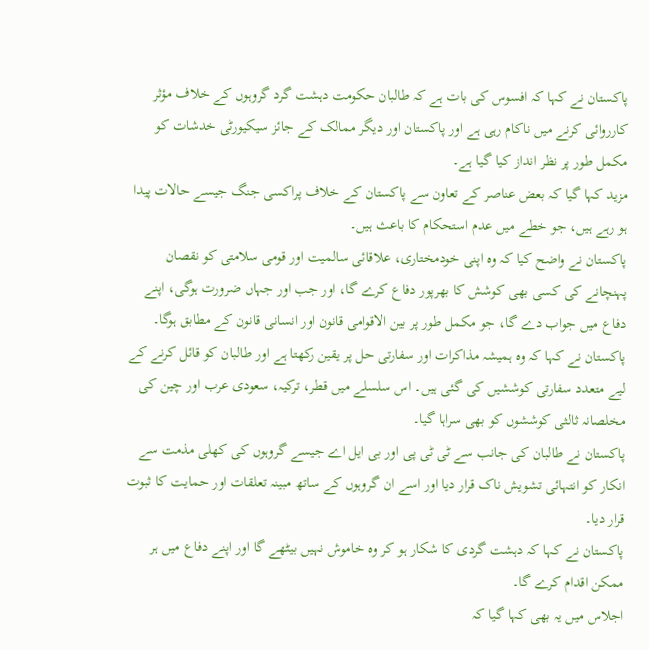پاکستان نے کہا کہ افسوس کی بات ہے کہ طالبان حکومت دہشت گرد گروہوں کے خلاف مؤثر کارروائی کرنے میں ناکام رہی ہے اور پاکستان اور دیگر ممالک کے جائز سیکیورٹی خدشات کو مکمل طور پر نظر انداز کیا گیا ہے۔
مزید کہا گیا کہ بعض عناصر کے تعاون سے پاکستان کے خلاف پراکسی جنگ جیسے حالات پیدا ہو رہے ہیں، جو خطے میں عدم استحکام کا باعث ہیں۔
پاکستان نے واضح کیا کہ وہ اپنی خودمختاری، علاقائی سالمیت اور قومی سلامتی کو نقصان پہنچانے کی کسی بھی کوشش کا بھرپور دفاع کرے گا، اور جب اور جہاں ضرورت ہوگی، اپنے دفاع میں جواب دے گا، جو مکمل طور پر بین الاقوامی قانون اور انسانی قانون کے مطابق ہوگا۔
پاکستان نے کہا کہ وہ ہمیشہ مذاکرات اور سفارتی حل پر یقین رکھتا ہے اور طالبان کو قائل کرنے کے لیے متعدد سفارتی کوششیں کی گئی ہیں۔ اس سلسلے میں قطر، ترکیہ، سعودی عرب اور چین کی مخلصانہ ثالثی کوششوں کو بھی سراہا گیا۔
پاکستان نے طالبان کی جانب سے ٹی ٹی پی اور بی ایل اے جیسے گروہوں کی کھلی مذمت سے انکار کو انتہائی تشویش ناک قرار دیا اور اسے ان گروہوں کے ساتھ مبینہ تعلقات اور حمایت کا ثبوت قرار دیا۔
پاکستان نے کہا کہ دہشت گردی کا شکار ہو کر وہ خاموش نہیں بیٹھے گا اور اپنے دفاع میں ہر ممکن اقدام کرے گا۔
اجلاس میں یہ بھی کہا گیا کہ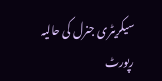سیکریٹری جنرل کی حالیہ رپورٹ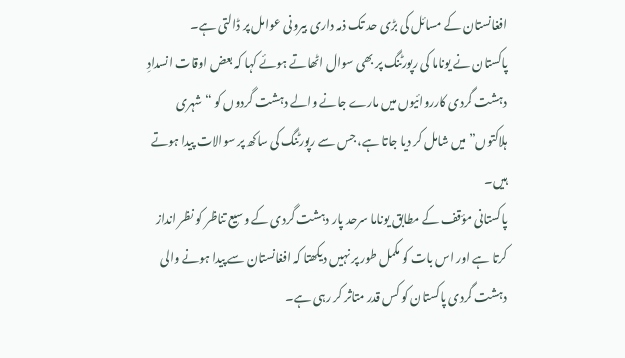افغانستان کے مسائل کی بڑی حد تک ذمہ داری بیرونی عوامل پر ڈالتی ہے۔
پاکستان نے یوناما کی رپورٹنگ پر بھی سوال اٹھاتے ہوئے کہا کہ بعض اوقات انسدادِ دہشت گردی کارروائیوں میں مارے جانے والے دہشت گردوں کو “شہری ہلاکتوں” میں شامل کر دیا جاتا ہے، جس سے رپورٹنگ کی ساکھ پر سوالات پیدا ہوتے ہیں۔
پاکستانی مؤقف کے مطابق یوناما سرحد پار دہشت گردی کے وسیع تناظر کو نظر انداز کرتا ہے اور اس بات کو مکمل طور پر نہیں دیکھتا کہ افغانستان سے پیدا ہونے والی دہشت گردی پاکستان کو کس قدر متاثر کر رہی ہے۔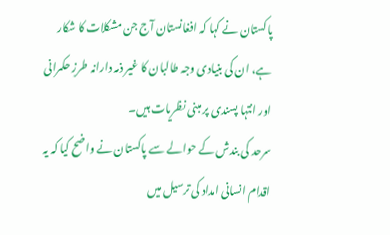پاکستان نے کہا کہ افغانستان آج جن مشکلات کا شکار ہے، ان کی بنیادی وجہ طالبان کا غیر ذمہ دارانہ طرزِ حکمرانی اور انتہا پسندی پر مبنی نظریات ہیں۔
سرحد کی بندش کے حوالے سے پاکستان نے واضح کیا کہ یہ اقدام انسانی امداد کی ترسیل میں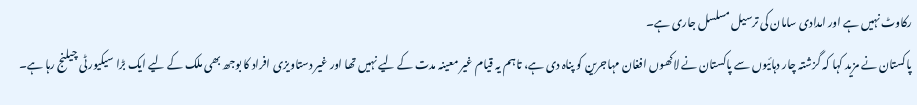رکاوٹ نہیں ہے اور امدادی سامان کی ترسیل مسلسل جاری ہے۔
پاکستان نے مزید کہا کہ گزشتہ چار دہائیوں سے پاکستان نے لاکھوں افغان مہاجرین کو پناہ دی ہے، تاہم یہ قیام غیر معینہ مدت کے لیے نہیں تھا اور غیر دستاویزی افراد کا بوجھ بھی ملک کے لیے ایک بڑا سیکیورٹی چیلنج رہا ہے۔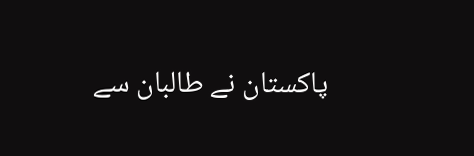پاکستان نے طالبان سے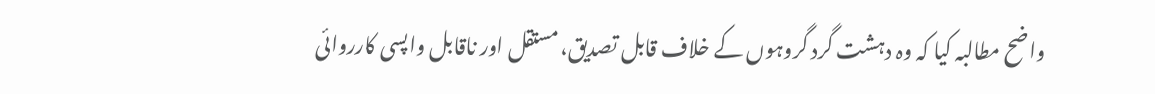واضح مطالبہ کیا کہ وہ دہشت گرد گروہوں کے خلاف قابل تصدیق، مستقل اور ناقابل واپسی کارروائی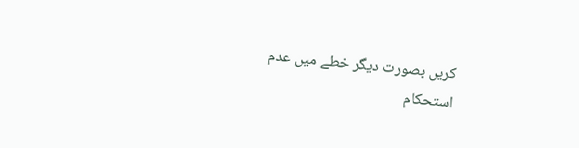کریں بصورت دیگر خطے میں عدم استحکام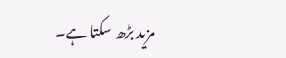مزید بڑھ سکتا ہے۔